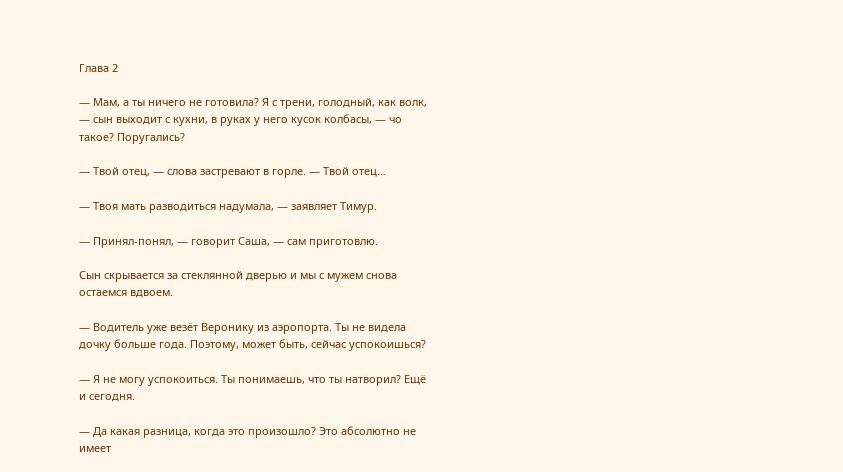Глава 2

— Мам, а ты ничего не готовила? Я с трени, голодный, как волк, — сын выходит с кухни, в руках у него кусок колбасы, — чо такое? Поругались?

— Твой отец, — слова застревают в горле. — Твой отец…

— Твоя мать разводиться надумала, — заявляет Тимур.

— Принял-понял, — говорит Саша, — сам приготовлю.

Сын скрывается за стеклянной дверью и мы с мужем снова остаемся вдвоем.

— Водитель уже везёт Веронику из аэропорта. Ты не видела дочку больше года. Поэтому, может быть, сейчас успокоишься?

— Я не могу успокоиться. Ты понимаешь, что ты натворил? Ещё и сегодня.

— Да какая разница, когда это произошло? Это абсолютно не имеет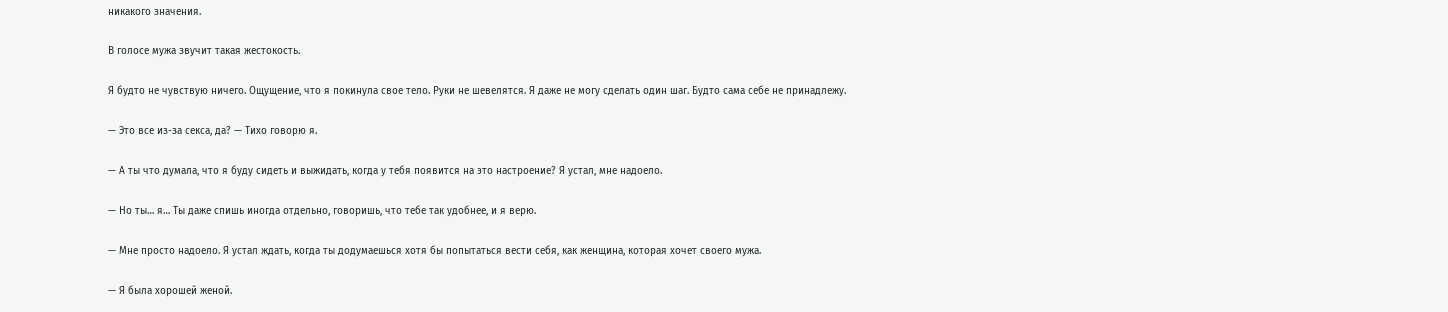никакого значения.

В голосе мужа звучит такая жестокость.

Я будто не чувствую ничего. Ощущение, что я покинула свое тело. Руки не шевелятся. Я даже не могу сделать один шаг. Будто сама себе не принадлежу.

— Это все из-за секса, да? — Тихо говорю я.

— А ты что думала, что я буду сидеть и выжидать, когда у тебя появится на это настроение? Я устал, мне надоело.

— Но ты… я… Ты даже спишь иногда отдельно, говоришь, что тебе так удобнее, и я верю.

— Мне просто надоело. Я устал ждать, когда ты додумаешься хотя бы попытаться вести себя, как женщина, которая хочет своего мужа.

— Я была хорошей женой.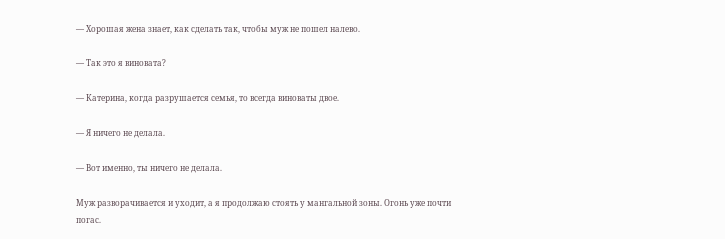— Хорошая жена знает, как сделать так, чтобы муж не пошел налево.

— Так это я виновата?

— Катерина, когда разрушается семья, то всегда виноваты двое.

— Я ничего не делала.

— Вот именно, ты ничего не делала.

Муж разворачивается и уходит, а я продолжаю стоять у мангальной зоны. Огонь уже почти погас.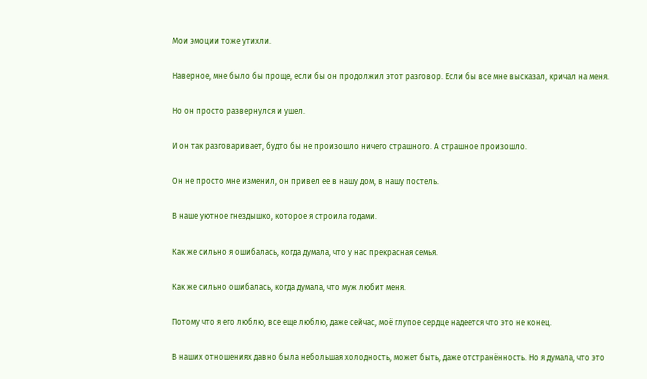Мои эмоции тоже утихли.

Наверное, мне было бы проще, если бы он продолжил этот разговор. Если бы все мне высказал, кричал на меня.

Но он просто развернулся и ушел.

И он так разговаривает, будто бы не произошло ничего страшного. А страшное произошло.

Он не просто мне изменил, он привел ее в нашу дом, в нашу постель.

В наше уютное гнездышко, которое я строила годами.

Как же сильно я ошибалась, когда думала, что у нас прекрасная семья.

Как же сильно ошибалась, когда думала, что муж любит меня.

Потому что я его люблю, все еще люблю, даже сейчас, моё глупое сердце надеется что это не конец.

В наших отношениях давно была небольшая холодность, может быть, даже отстранённость. Но я думала, что это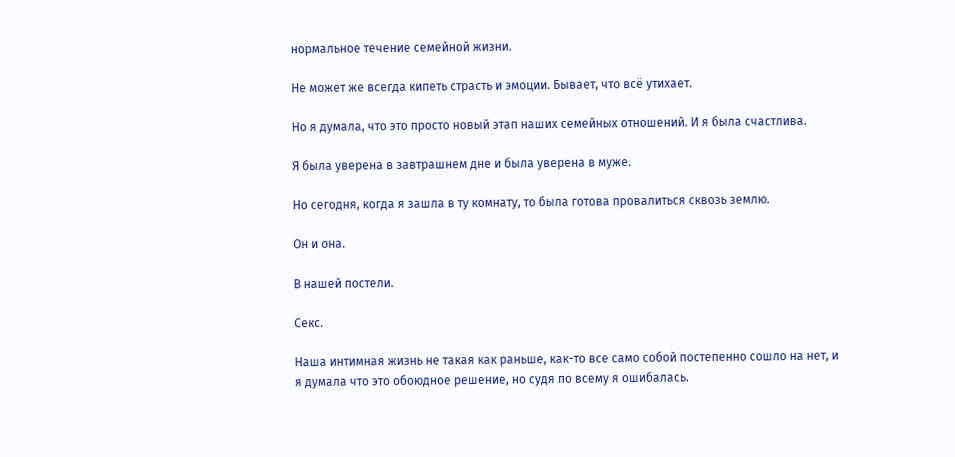нормальное течение семейной жизни.

Не может же всегда кипеть страсть и эмоции. Бывает, что всё утихает.

Но я думала, что это просто новый этап наших семейных отношений. И я была счастлива.

Я была уверена в завтрашнем дне и была уверена в муже.

Но сегодня, когда я зашла в ту комнату, то была готова провалиться сквозь землю.

Он и она.

В нашей постели.

Секс.

Наша интимная жизнь не такая как раньше, как-то все само собой постепенно сошло на нет, и я думала что это обоюдное решение, но судя по всему я ошибалась.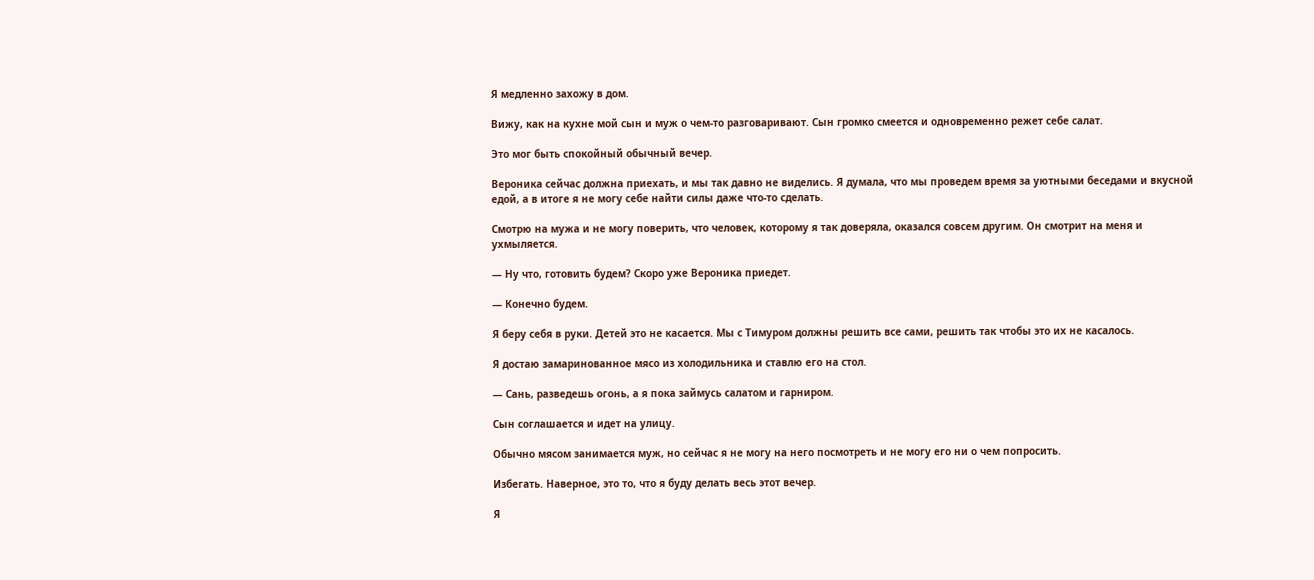Я медленно захожу в дом.

Вижу, как на кухне мой сын и муж о чем-то разговаривают. Сын громко смеется и одновременно режет себе салат.

Это мог быть спокойный обычный вечер.

Вероника сейчас должна приехать, и мы так давно не виделись. Я думала, что мы проведем время за уютными беседами и вкусной едой, а в итоге я не могу себе найти силы даже что-то сделать.

Смотрю на мужа и не могу поверить, что человек, которому я так доверяла, оказался совсем другим. Он смотрит на меня и ухмыляется.

— Ну что, готовить будем? Скоро уже Вероника приедет.

— Конечно будем.

Я беру себя в руки. Детей это не касается. Мы с Тимуром должны решить все сами, решить так чтобы это их не касалось.

Я достаю замаринованное мясо из холодильника и ставлю его на стол.

— Сань, разведешь огонь, а я пока займусь салатом и гарниром.

Сын соглашается и идет на улицу.

Обычно мясом занимается муж, но сейчас я не могу на него посмотреть и не могу его ни о чем попросить.

Избегать. Наверное, это то, что я буду делать весь этот вечер.

Я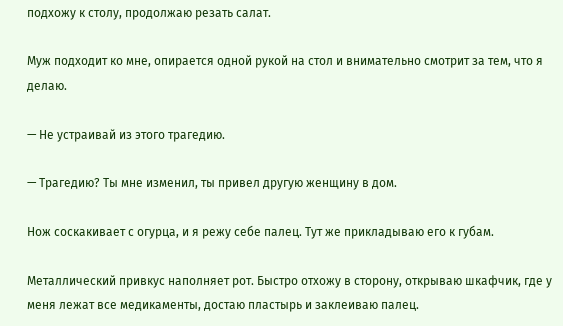подхожу к столу, продолжаю резать салат.

Муж подходит ко мне, опирается одной рукой на стол и внимательно смотрит за тем, что я делаю.

— Не устраивай из этого трагедию.

— Трагедию? Ты мне изменил, ты привел другую женщину в дом.

Нож соскакивает с огурца, и я режу себе палец. Тут же прикладываю его к губам.

Металлический привкус наполняет рот. Быстро отхожу в сторону, открываю шкафчик, где у меня лежат все медикаменты, достаю пластырь и заклеиваю палец.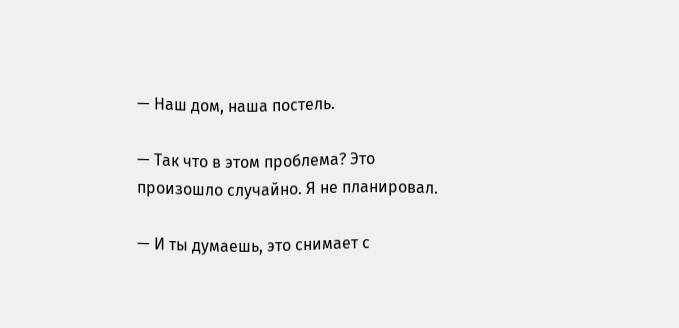— Наш дом, наша постель.

— Так что в этом проблема? Это произошло случайно. Я не планировал.

— И ты думаешь, это снимает с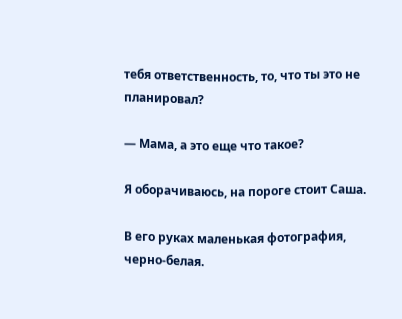тебя ответственность, то, что ты это не планировал?

— Мама, а это еще что такое?

Я оборачиваюсь, на пороге стоит Саша.

В его руках маленькая фотография, черно-белая.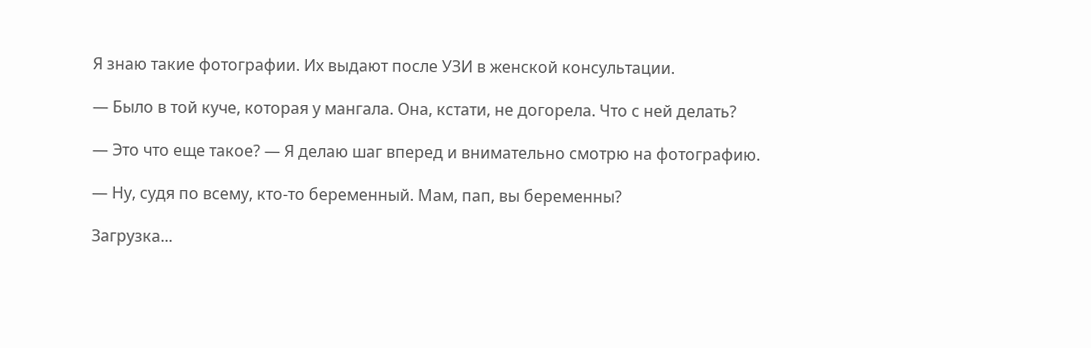Я знаю такие фотографии. Их выдают после УЗИ в женской консультации.

— Было в той куче, которая у мангала. Она, кстати, не догорела. Что с ней делать?

— Это что еще такое? — Я делаю шаг вперед и внимательно смотрю на фотографию.

— Ну, судя по всему, кто-то беременный. Мам, пап, вы беременны?

Загрузка...